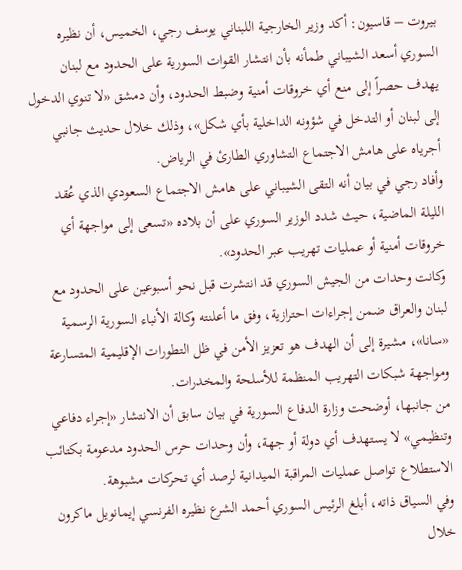بيروت – قاسيون: أكد وزير الخارجية اللبناني يوسف رجي، الخميس، أن نظيره السوري أسعد الشيباني طمأنه بأن انتشار القوات السورية على الحدود مع لبنان يهدف حصراً إلى منع أي خروقات أمنية وضبط الحدود، وأن دمشق «لا تنوي الدخول إلى لبنان أو التدخل في شؤونه الداخلية بأي شكل»، وذلك خلال حديث جانبي أجرياه على هامش الاجتماع التشاوري الطارئ في الرياض.
وأفاد رجي في بيان أنه التقى الشيباني على هامش الاجتماع السعودي الذي عُقد الليلة الماضية، حيث شدد الوزير السوري على أن بلاده «تسعى إلى مواجهة أي خروقات أمنية أو عمليات تهريب عبر الحدود».
وكانت وحدات من الجيش السوري قد انتشرت قبل نحو أسبوعين على الحدود مع لبنان والعراق ضمن إجراءات احترازية، وفق ما أعلنته وكالة الأنباء السورية الرسمية «سانا»، مشيرة إلى أن الهدف هو تعزيز الأمن في ظل التطورات الإقليمية المتسارعة ومواجهة شبكات التهريب المنظمة للأسلحة والمخدرات.
من جانبها، أوضحت وزارة الدفاع السورية في بيان سابق أن الانتشار «إجراء دفاعي وتنظيمي» لا يستهدف أي دولة أو جهة، وأن وحدات حرس الحدود مدعومة بكتائب الاستطلاع تواصل عمليات المراقبة الميدانية لرصد أي تحركات مشبوهة.
وفي السياق ذاته، أبلغ الرئيس السوري أحمد الشرع نظيره الفرنسي إيمانويل ماكرون خلال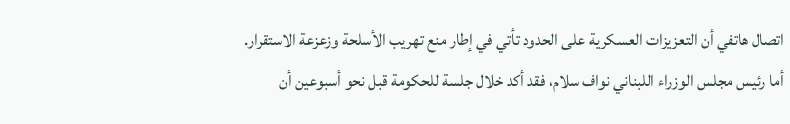اتصال هاتفي أن التعزيزات العسكرية على الحدود تأتي في إطار منع تهريب الأسلحة وزعزعة الاستقرار.
أما رئيس مجلس الوزراء اللبناني نواف سلام، فقد أكد خلال جلسة للحكومة قبل نحو أسبوعين أن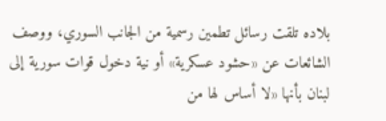بلاده تلقت رسائل تطمين رسمية من الجانب السوري، ووصف الشائعات عن «حشود عسكرية» أو نية دخول قوات سورية إلى لبنان بأنها «لا أساس لها من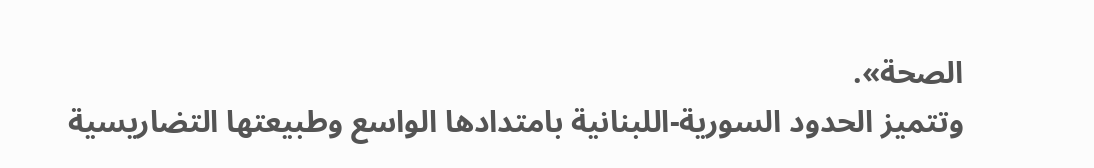الصحة».
وتتميز الحدود السورية-اللبنانية بامتدادها الواسع وطبيعتها التضاريسية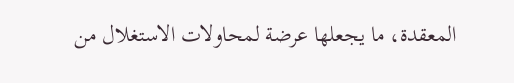المعقدة، ما يجعلها عرضة لمحاولات الاستغلال من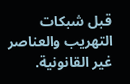قبل شبكات التهريب والعناصر غير القانونية.